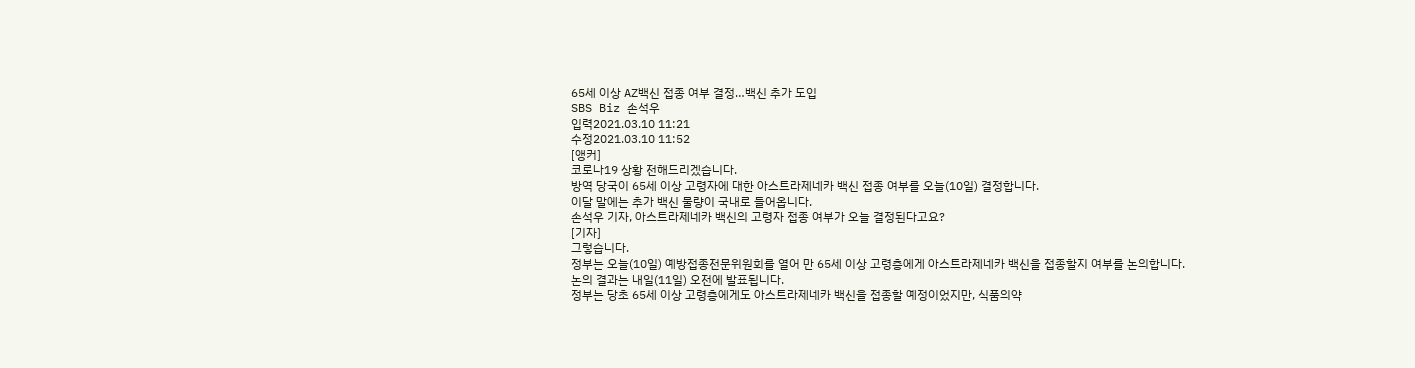65세 이상 AZ백신 접종 여부 결정…백신 추가 도입
SBS Biz 손석우
입력2021.03.10 11:21
수정2021.03.10 11:52
[앵커]
코로나19 상황 전해드리겠습니다.
방역 당국이 65세 이상 고령자에 대한 아스트라제네카 백신 접종 여부를 오늘(10일) 결정합니다.
이달 말에는 추가 백신 물량이 국내로 들어옵니다.
손석우 기자, 아스트라제네카 백신의 고령자 접종 여부가 오늘 결정된다고요?
[기자]
그렇습니다.
정부는 오늘(10일) 예방접종전문위원회를 열어 만 65세 이상 고령층에게 아스트라제네카 백신을 접종할지 여부를 논의합니다.
논의 결과는 내일(11일) 오전에 발표됩니다.
정부는 당초 65세 이상 고령층에게도 아스트라제네카 백신을 접종할 예정이었지만, 식품의약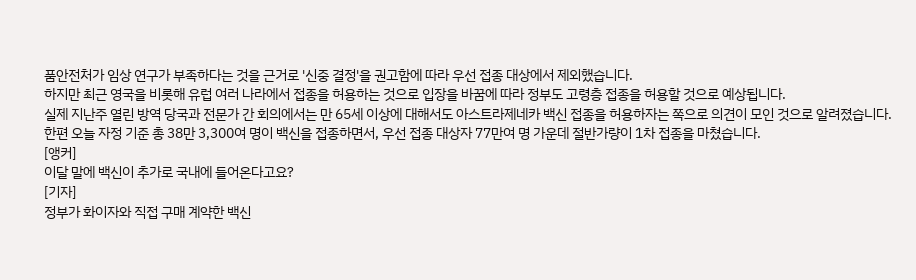품안전처가 임상 연구가 부족하다는 것을 근거로 '신중 결정'을 권고함에 따라 우선 접종 대상에서 제외했습니다.
하지만 최근 영국을 비롯해 유럽 여러 나라에서 접종을 허용하는 것으로 입장을 바꿈에 따라 정부도 고령층 접종을 허용할 것으로 예상됩니다.
실제 지난주 열린 방역 당국과 전문가 간 회의에서는 만 65세 이상에 대해서도 아스트라제네카 백신 접종을 허용하자는 쪽으로 의견이 모인 것으로 알려졌습니다.
한편 오늘 자정 기준 총 38만 3,300여 명이 백신을 접종하면서, 우선 접종 대상자 77만여 명 가운데 절반가량이 1차 접종을 마쳤습니다.
[앵커]
이달 말에 백신이 추가로 국내에 들어온다고요?
[기자]
정부가 화이자와 직접 구매 계약한 백신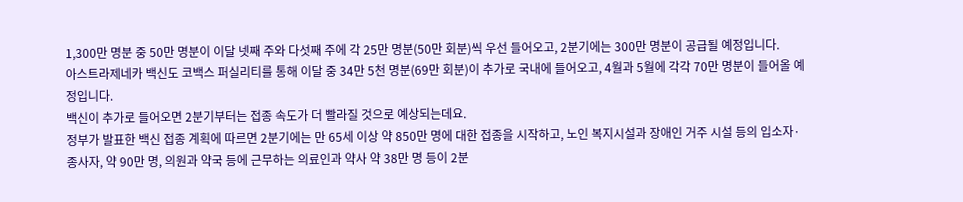1,300만 명분 중 50만 명분이 이달 넷째 주와 다섯째 주에 각 25만 명분(50만 회분)씩 우선 들어오고, 2분기에는 300만 명분이 공급될 예정입니다.
아스트라제네카 백신도 코백스 퍼실리티를 통해 이달 중 34만 5천 명분(69만 회분)이 추가로 국내에 들어오고, 4월과 5월에 각각 70만 명분이 들어올 예정입니다.
백신이 추가로 들어오면 2분기부터는 접종 속도가 더 빨라질 것으로 예상되는데요.
정부가 발표한 백신 접종 계획에 따르면 2분기에는 만 65세 이상 약 850만 명에 대한 접종을 시작하고, 노인 복지시설과 장애인 거주 시설 등의 입소자·종사자, 약 90만 명, 의원과 약국 등에 근무하는 의료인과 약사 약 38만 명 등이 2분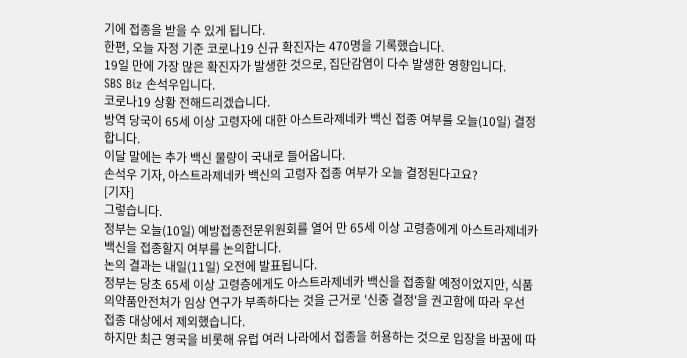기에 접종을 받을 수 있게 됩니다.
한편, 오늘 자정 기준 코로나19 신규 확진자는 470명을 기록했습니다.
19일 만에 가장 많은 확진자가 발생한 것으로, 집단감염이 다수 발생한 영향입니다.
SBS Biz 손석우입니다.
코로나19 상황 전해드리겠습니다.
방역 당국이 65세 이상 고령자에 대한 아스트라제네카 백신 접종 여부를 오늘(10일) 결정합니다.
이달 말에는 추가 백신 물량이 국내로 들어옵니다.
손석우 기자, 아스트라제네카 백신의 고령자 접종 여부가 오늘 결정된다고요?
[기자]
그렇습니다.
정부는 오늘(10일) 예방접종전문위원회를 열어 만 65세 이상 고령층에게 아스트라제네카 백신을 접종할지 여부를 논의합니다.
논의 결과는 내일(11일) 오전에 발표됩니다.
정부는 당초 65세 이상 고령층에게도 아스트라제네카 백신을 접종할 예정이었지만, 식품의약품안전처가 임상 연구가 부족하다는 것을 근거로 '신중 결정'을 권고함에 따라 우선 접종 대상에서 제외했습니다.
하지만 최근 영국을 비롯해 유럽 여러 나라에서 접종을 허용하는 것으로 입장을 바꿈에 따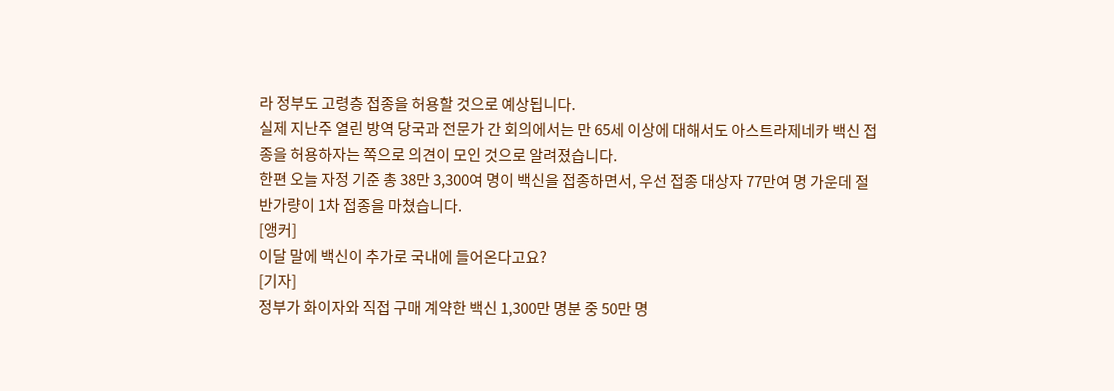라 정부도 고령층 접종을 허용할 것으로 예상됩니다.
실제 지난주 열린 방역 당국과 전문가 간 회의에서는 만 65세 이상에 대해서도 아스트라제네카 백신 접종을 허용하자는 쪽으로 의견이 모인 것으로 알려졌습니다.
한편 오늘 자정 기준 총 38만 3,300여 명이 백신을 접종하면서, 우선 접종 대상자 77만여 명 가운데 절반가량이 1차 접종을 마쳤습니다.
[앵커]
이달 말에 백신이 추가로 국내에 들어온다고요?
[기자]
정부가 화이자와 직접 구매 계약한 백신 1,300만 명분 중 50만 명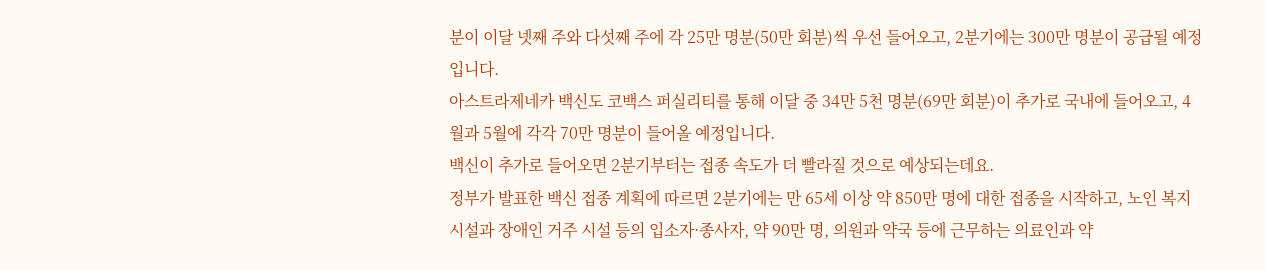분이 이달 넷째 주와 다섯째 주에 각 25만 명분(50만 회분)씩 우선 들어오고, 2분기에는 300만 명분이 공급될 예정입니다.
아스트라제네카 백신도 코백스 퍼실리티를 통해 이달 중 34만 5천 명분(69만 회분)이 추가로 국내에 들어오고, 4월과 5월에 각각 70만 명분이 들어올 예정입니다.
백신이 추가로 들어오면 2분기부터는 접종 속도가 더 빨라질 것으로 예상되는데요.
정부가 발표한 백신 접종 계획에 따르면 2분기에는 만 65세 이상 약 850만 명에 대한 접종을 시작하고, 노인 복지시설과 장애인 거주 시설 등의 입소자·종사자, 약 90만 명, 의원과 약국 등에 근무하는 의료인과 약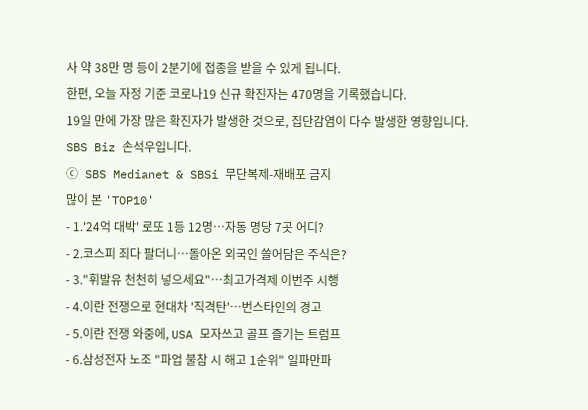사 약 38만 명 등이 2분기에 접종을 받을 수 있게 됩니다.
한편, 오늘 자정 기준 코로나19 신규 확진자는 470명을 기록했습니다.
19일 만에 가장 많은 확진자가 발생한 것으로, 집단감염이 다수 발생한 영향입니다.
SBS Biz 손석우입니다.
ⓒ SBS Medianet & SBSi 무단복제-재배포 금지
많이 본 'TOP10'
- 1.'24억 대박' 로또 1등 12명…자동 명당 7곳 어디?
- 2.코스피 죄다 팔더니…돌아온 외국인 쓸어담은 주식은?
- 3."휘발유 천천히 넣으세요"…최고가격제 이번주 시행
- 4.이란 전쟁으로 현대차 '직격탄'…번스타인의 경고
- 5.이란 전쟁 와중에, USA 모자쓰고 골프 즐기는 트럼프
- 6.삼성전자 노조 "파업 불참 시 해고 1순위" 일파만파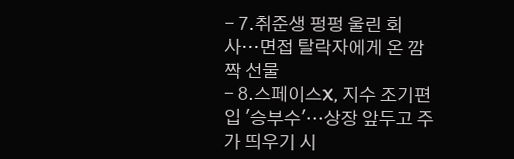- 7.취준생 펑펑 울린 회사…면접 탈락자에게 온 깜짝 선물
- 8.스페이스X, 지수 조기편입 '승부수'…상장 앞두고 주가 띄우기 시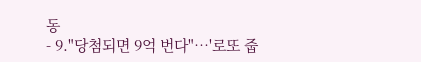동
- 9."당첨되면 9억 번다"…'로또 줍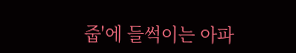줍'에 들썩이는 아파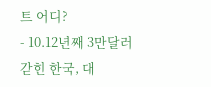트 어디?
- 10.12년째 3만달러 갇힌 한국, 대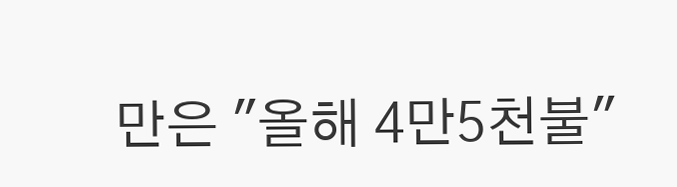만은 "올해 4만5천불"